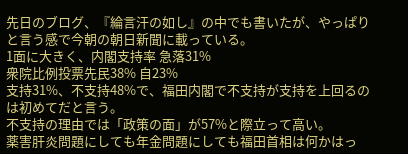先日のブログ、『綸言汗の如し』の中でも書いたが、やっぱりと言う感で今朝の朝日新聞に載っている。
1面に大きく、内閣支持率 急落31%
衆院比例投票先民38% 自23%
支持31%、不支持48%で、福田内閣で不支持が支持を上回るのは初めてだと言う。
不支持の理由では「政策の面」が57%と際立って高い。
薬害肝炎問題にしても年金問題にしても福田首相は何かはっ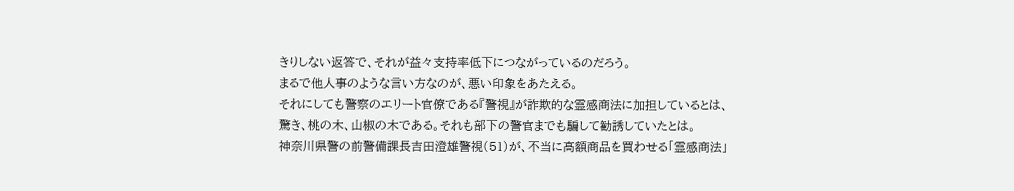きりしない返答で、それが益々支持率低下につながっているのだろう。
まるで他人事のような言い方なのが、悪い印象をあたえる。
それにしても警察のエリート官僚である『警視』が詐欺的な霊感商法に加担しているとは、驚き、桃の木、山椒の木である。それも部下の警官までも騙して勧誘していたとは。
神奈川県警の前警備課長吉田澄雄警視(51)が、不当に高額商品を買わせる「霊感商法」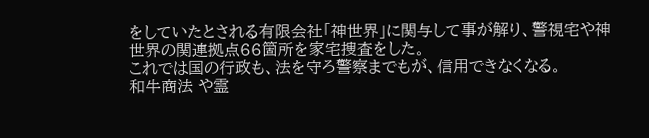をしていたとされる有限会社「神世界」に関与して事が解り、警視宅や神世界の関連拠点66箇所を家宅捜査をした。
これでは国の行政も、法を守ろ警察までもが、信用できなくなる。
和牛商法 や霊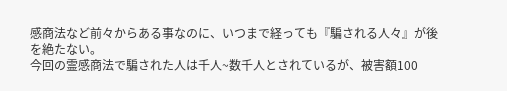感商法など前々からある事なのに、いつまで経っても『騙される人々』が後を絶たない。
今回の霊感商法で騙された人は千人~数千人とされているが、被害額100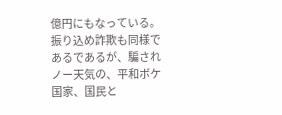億円にもなっている。
振り込め詐欺も同様であるであるが、騙されノー天気の、平和ボケ国家、国民と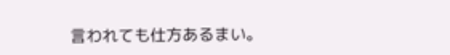言われても仕方あるまい。